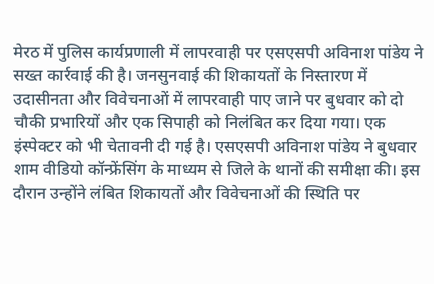मेरठ में पुलिस कार्यप्रणाली में लापरवाही पर एसएसपी अविनाश पांडेय ने सख्त कार्रवाई की है। जनसुनवाई की शिकायतों के निस्तारण में उदासीनता और विवेचनाओं में लापरवाही पाए जाने पर बुधवार को दो चौकी प्रभारियों और एक सिपाही को निलंबित कर दिया गया। एक इंस्पेक्टर को भी चेतावनी दी गई है। एसएसपी अविनाश पांडेय ने बुधवार शाम वीडियो कॉन्फ्रेंसिंग के माध्यम से जिले के थानों की समीक्षा की। इस दौरान उन्होंने लंबित शिकायतों और विवेचनाओं की स्थिति पर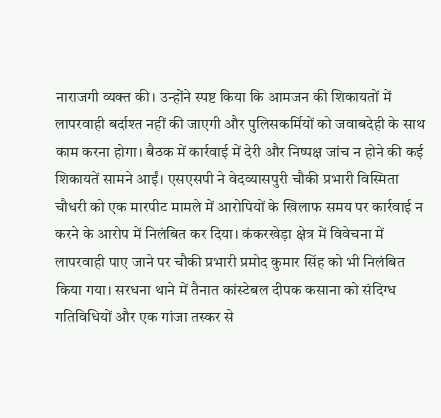नाराजगी व्यक्त की। उन्होंने स्पष्ट किया कि आमजन की शिकायतों में लापरवाही बर्दाश्त नहीं की जाएगी और पुलिसकर्मियों को जवाबदेही के साथ काम करना होगा। बैठक में कार्रवाई में देरी और निष्पक्ष जांच न होने की कई शिकायतें सामने आईं। एसएसपी ने वेदव्यासपुरी चौकी प्रभारी विस्मिता चौधरी को एक मारपीट मामले में आरोपियों के खिलाफ समय पर कार्रवाई न करने के आरोप में निलंबित कर दिया। कंकरखेड़ा क्षेत्र में विवेचना में लापरवाही पाए जाने पर चौकी प्रभारी प्रमोद कुमार सिंह को भी निलंबित किया गया। सरधना थाने में तैनात कांस्टेबल दीपक कसाना को संदिग्ध गतिविधियों और एक गांजा तस्कर से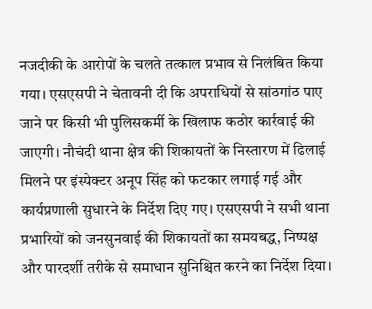नजदीकी के आरोपों के चलते तत्काल प्रभाव से निलंबित किया गया। एसएसपी ने चेतावनी दी कि अपराधियों से सांठगांठ पाए जाने पर किसी भी पुलिसकर्मी के खिलाफ कठोर कार्रवाई की जाएगी। नौचंदी थाना क्षेत्र की शिकायतों के निस्तारण में ढिलाई मिलने पर इंस्पेक्टर अनूप सिंह को फटकार लगाई गई और कार्यप्रणाली सुधारने के निर्देश दिए गए। एसएसपी ने सभी थाना प्रभारियों को जनसुनवाई की शिकायतों का समयबद्ध, निष्पक्ष और पारदर्शी तरीके से समाधान सुनिश्चित करने का निर्देश दिया।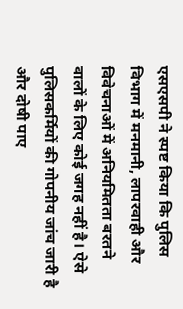एसएसपी ने स्पष्ट किया कि पुलिस विभाग में मनमानी, लापरवाही और विवेचनाओं में अनियमितता बरतने वालों के लिए कोई जगह नहीं है। ऐसे पुलिसकर्मियों की गोपनीय जांच जारी है और दोषी पाए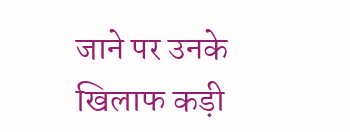जाने पर उनके खिलाफ कड़ी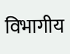विभागीय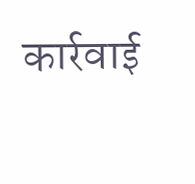कार्रवाई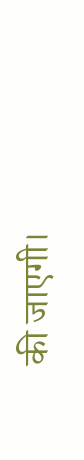की जाएगी।